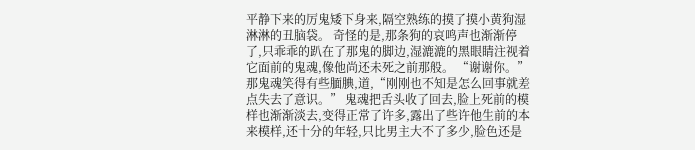平静下来的厉鬼矮下身来,隔空熟练的摸了摸小黄狗湿淋淋的丑脑袋。 奇怪的是,那条狗的哀鸣声也渐渐停了,只乖乖的趴在了那鬼的脚边,湿漉漉的黑眼睛注视着它面前的鬼魂,像他尚还未死之前那般。 “谢谢你。”那鬼魂笑得有些腼腆,道,“刚刚也不知是怎么回事就差点失去了意识。” 鬼魂把舌头收了回去,脸上死前的模样也渐渐淡去,变得正常了许多,露出了些许他生前的本来模样,还十分的年轻,只比男主大不了多少,脸色还是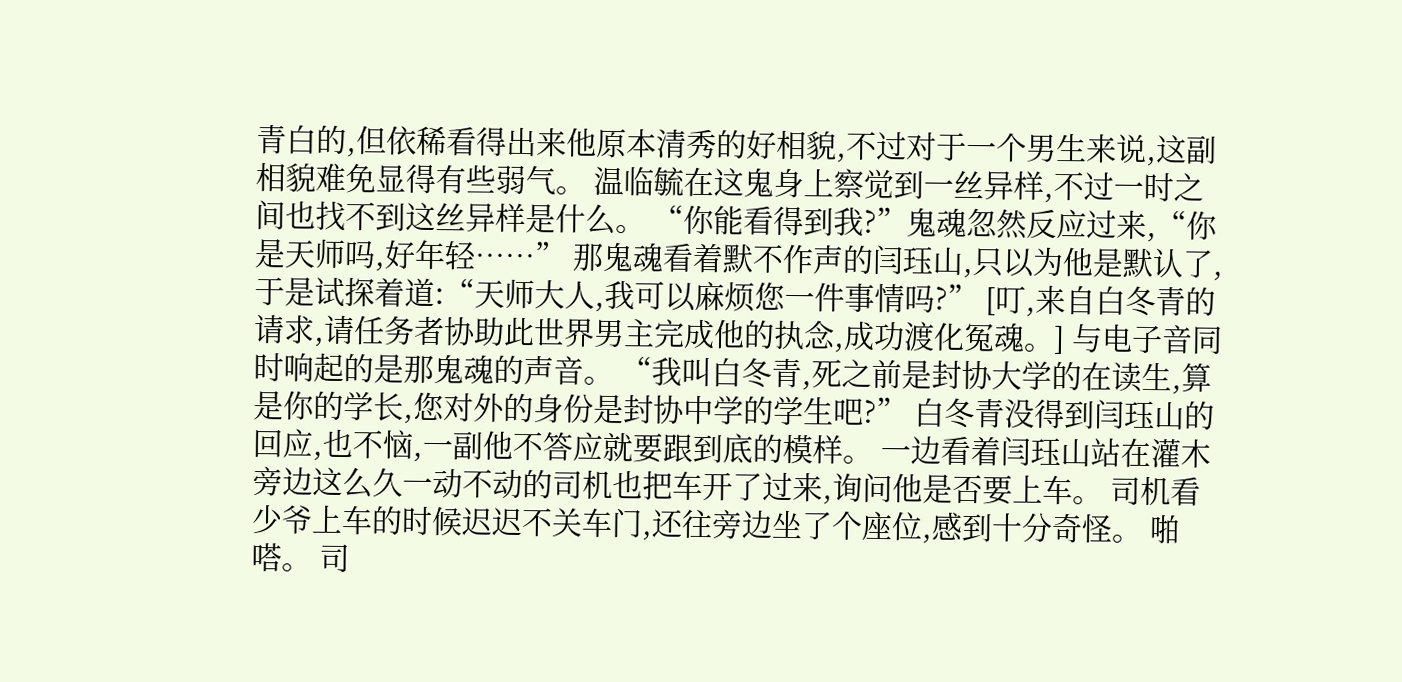青白的,但依稀看得出来他原本清秀的好相貌,不过对于一个男生来说,这副相貌难免显得有些弱气。 温临毓在这鬼身上察觉到一丝异样,不过一时之间也找不到这丝异样是什么。 “你能看得到我?”鬼魂忽然反应过来,“你是天师吗,好年轻……” 那鬼魂看着默不作声的闫珏山,只以为他是默认了,于是试探着道:“天师大人,我可以麻烦您一件事情吗?” [叮,来自白冬青的请求,请任务者协助此世界男主完成他的执念,成功渡化冤魂。] 与电子音同时响起的是那鬼魂的声音。 “我叫白冬青,死之前是封协大学的在读生,算是你的学长,您对外的身份是封协中学的学生吧?” 白冬青没得到闫珏山的回应,也不恼,一副他不答应就要跟到底的模样。 一边看着闫珏山站在灌木旁边这么久一动不动的司机也把车开了过来,询问他是否要上车。 司机看少爷上车的时候迟迟不关车门,还往旁边坐了个座位,感到十分奇怪。 啪嗒。 司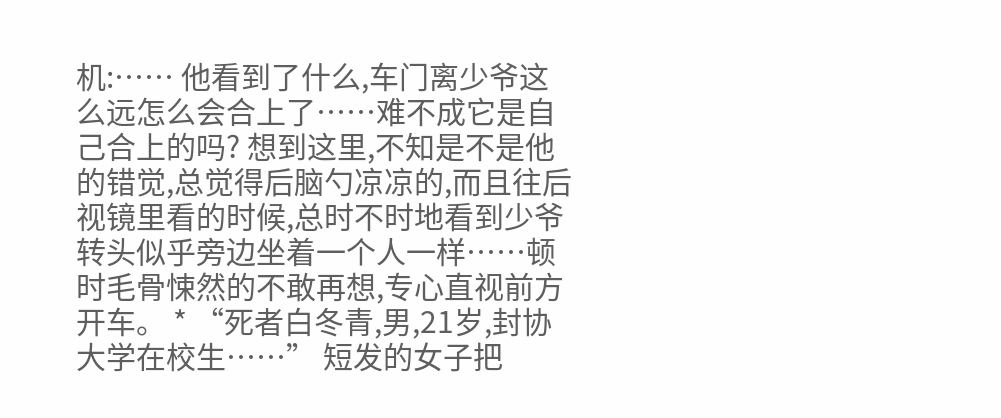机:…… 他看到了什么,车门离少爷这么远怎么会合上了……难不成它是自己合上的吗? 想到这里,不知是不是他的错觉,总觉得后脑勺凉凉的,而且往后视镜里看的时候,总时不时地看到少爷转头似乎旁边坐着一个人一样……顿时毛骨悚然的不敢再想,专心直视前方开车。 * “死者白冬青,男,21岁,封协大学在校生……” 短发的女子把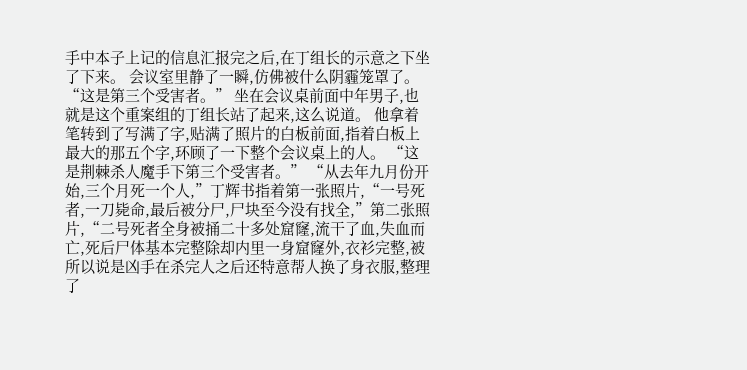手中本子上记的信息汇报完之后,在丁组长的示意之下坐了下来。 会议室里静了一瞬,仿佛被什么阴霾笼罩了。 “这是第三个受害者。” 坐在会议桌前面中年男子,也就是这个重案组的丁组长站了起来,这么说道。 他拿着笔转到了写满了字,贴满了照片的白板前面,指着白板上最大的那五个字,环顾了一下整个会议桌上的人。 “这是荆棘杀人魔手下第三个受害者。” “从去年九月份开始,三个月死一个人,”丁辉书指着第一张照片,“一号死者,一刀毙命,最后被分尸,尸块至今没有找全,”第二张照片,“二号死者全身被捅二十多处窟窿,流干了血,失血而亡,死后尸体基本完整除却内里一身窟窿外,衣衫完整,被所以说是凶手在杀完人之后还特意帮人换了身衣服,整理了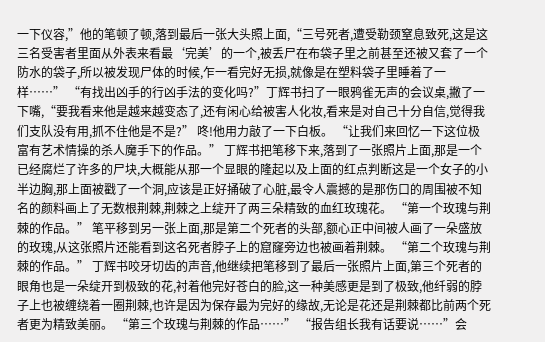一下仪容,”他的笔顿了顿,落到最后一张大头照上面,“三号死者,遭受勒颈窒息致死,这是这三名受害者里面从外表来看最‘完美’的一个,被丢尸在布袋子里之前甚至还被又套了一个防水的袋子,所以被发现尸体的时候,乍一看完好无损,就像是在塑料袋子里睡着了一样……” “有找出凶手的行凶手法的变化吗?”丁辉书扫了一眼鸦雀无声的会议桌,撇了一下嘴,“要我看来他是越来越变态了,还有闲心给被害人化妆,看来是对自己十分自信,觉得我们支队没有用,抓不住他是不是?” 咚!他用力敲了一下白板。 “让我们来回忆一下这位极富有艺术情操的杀人魔手下的作品。” 丁辉书把笔移下来,落到了一张照片上面,那是一个已经腐烂了许多的尸块,大概能从那一个显眼的隆起以及上面的红点判断这是一个女子的小半边胸,那上面被戳了一个洞,应该是正好捅破了心脏,最令人震撼的是那伤口的周围被不知名的颜料画上了无数根荆棘,荆棘之上绽开了两三朵精致的血红玫瑰花。 “第一个玫瑰与荆棘的作品。” 笔平移到另一张上面,那是第二个死者的头部,额心正中间被人画了一朵盛放的玫瑰,从这张照片还能看到这名死者脖子上的窟窿旁边也被画着荆棘。 “第二个玫瑰与荆棘的作品。” 丁辉书咬牙切齿的声音,他继续把笔移到了最后一张照片上面,第三个死者的眼角也是一朵绽开到极致的花,衬着他完好苍白的脸,这一种美感更是到了极致,他纤弱的脖子上也被缠绕着一圈荆棘,也许是因为保存最为完好的缘故,无论是花还是荆棘都比前两个死者更为精致美丽。 “第三个玫瑰与荆棘的作品……” “报告组长我有话要说……”会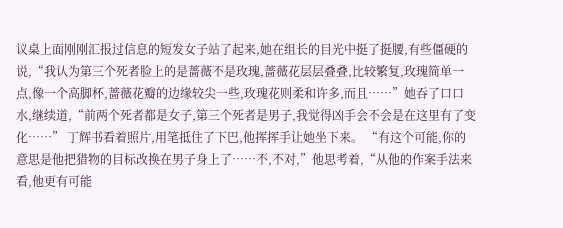议桌上面刚刚汇报过信息的短发女子站了起来,她在组长的目光中挺了挺腰,有些僵硬的说,“我认为第三个死者脸上的是蔷薇不是玫瑰,蔷薇花层层叠叠,比较繁复,玫瑰简单一点,像一个高脚杯,蔷薇花瓣的边缘较尖一些,玫瑰花则柔和许多,而且……”她吞了口口水,继续道,“前两个死者都是女子,第三个死者是男子,我觉得凶手会不会是在这里有了变化……” 丁辉书看着照片,用笔抵住了下巴,他挥挥手让她坐下来。 “有这个可能,你的意思是他把猎物的目标改换在男子身上了……不,不对,”他思考着,“从他的作案手法来看,他更有可能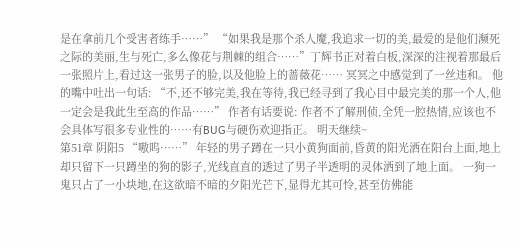是在拿前几个受害者练手……” “如果我是那个杀人魔,我追求一切的美,最爱的是他们濒死之际的美丽,生与死亡,多么像花与荆棘的组合……”丁辉书正对着白板,深深的注视着那最后一张照片上,看过这一张男子的脸,以及他脸上的蔷薇花…… 冥冥之中感觉到了一丝违和。 他的嘴中吐出一句话: “不,还不够完美,我在等待,我已经寻到了我心目中最完美的那一个人,他一定会是我此生至高的作品……” 作者有话要说: 作者不了解刑侦,全凭一腔热情,应该也不会具体写很多专业性的……有BUG与硬伤欢迎指正。 明天继续~
第51章 阴阳5 “嗷呜……” 年轻的男子蹲在一只小黄狗面前,昏黄的阳光洒在阳台上面,地上却只留下一只蹲坐的狗的影子,光线直直的透过了男子半透明的灵体洒到了地上面。 一狗一鬼只占了一小块地,在这欲暗不暗的夕阳光芒下,显得尤其可怜,甚至仿佛能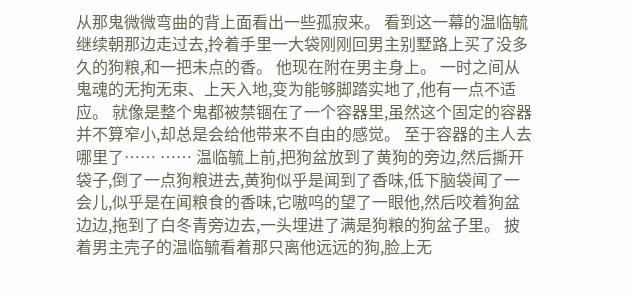从那鬼微微弯曲的背上面看出一些孤寂来。 看到这一幕的温临毓继续朝那边走过去,拎着手里一大袋刚刚回男主别墅路上买了没多久的狗粮,和一把未点的香。 他现在附在男主身上。 一时之间从鬼魂的无拘无束、上天入地,变为能够脚踏实地了,他有一点不适应。 就像是整个鬼都被禁锢在了一个容器里,虽然这个固定的容器并不算窄小,却总是会给他带来不自由的感觉。 至于容器的主人去哪里了…… …… 温临毓上前,把狗盆放到了黄狗的旁边,然后撕开袋子,倒了一点狗粮进去,黄狗似乎是闻到了香味,低下脑袋闻了一会儿,似乎是在闻粮食的香味,它嗷呜的望了一眼他,然后咬着狗盆边边,拖到了白冬青旁边去,一头埋进了满是狗粮的狗盆子里。 披着男主壳子的温临毓看着那只离他远远的狗,脸上无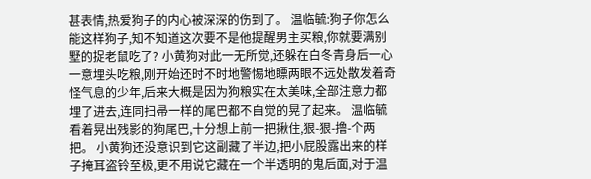甚表情,热爱狗子的内心被深深的伤到了。 温临毓:狗子你怎么能这样狗子,知不知道这次要不是他提醒男主买粮,你就要满别墅的捉老鼠吃了? 小黄狗对此一无所觉,还躲在白冬青身后一心一意埋头吃粮,刚开始还时不时地警惕地瞟两眼不远处散发着奇怪气息的少年,后来大概是因为狗粮实在太美味,全部注意力都埋了进去,连同扫帚一样的尾巴都不自觉的晃了起来。 温临毓看着晃出残影的狗尾巴,十分想上前一把揪住,狠-狠-撸-个两把。 小黄狗还没意识到它这副藏了半边,把小屁股露出来的样子掩耳盗铃至极,更不用说它藏在一个半透明的鬼后面,对于温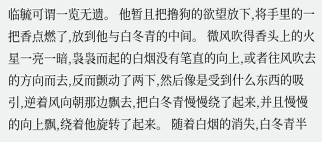临毓可谓一览无遗。 他暂且把撸狗的欲望放下,将手里的一把香点燃了,放到他与白冬青的中间。 微风吹得香头上的火星一亮一暗,袅袅而起的白烟没有笔直的向上,或者往风吹去的方向而去,反而颤动了两下,然后像是受到什么东西的吸引,逆着风向朝那边飘去,把白冬青慢慢绕了起来,并且慢慢的向上飘,绕着他旋转了起来。 随着白烟的消失,白冬青半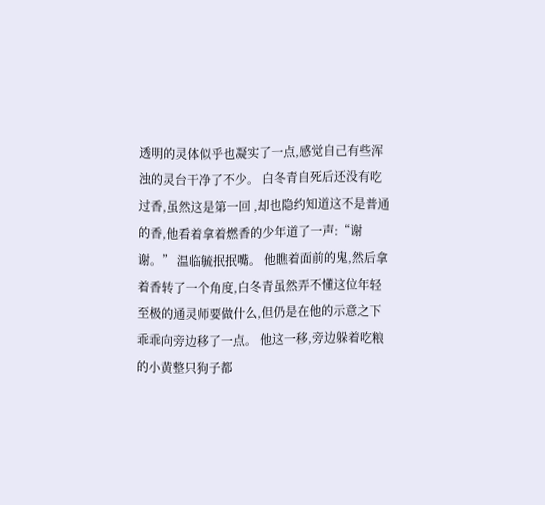透明的灵体似乎也凝实了一点,感觉自己有些浑浊的灵台干净了不少。 白冬青自死后还没有吃过香,虽然这是第一回 ,却也隐约知道这不是普通的香,他看着拿着燃香的少年道了一声:“谢谢。” 温临毓抿抿嘴。 他瞧着面前的鬼,然后拿着香转了一个角度,白冬青虽然弄不懂这位年轻至极的通灵师要做什么,但仍是在他的示意之下乖乖向旁边移了一点。 他这一移,旁边躲着吃粮的小黄整只狗子都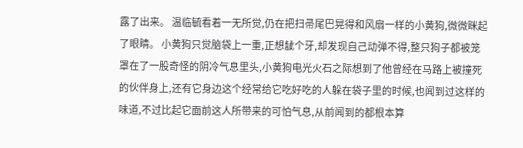露了出来。 温临毓看着一无所觉,仍在把扫帚尾巴晃得和风扇一样的小黄狗,微微眯起了眼睛。 小黄狗只觉脑袋上一重,正想龇个牙,却发现自己动弹不得,整只狗子都被笼罩在了一股奇怪的阴冷气息里头,小黄狗电光火石之际想到了他曾经在马路上被撞死的伙伴身上,还有它身边这个经常给它吃好吃的人躲在袋子里的时候,也闻到过这样的味道,不过比起它面前这人所带来的可怕气息,从前闻到的都根本算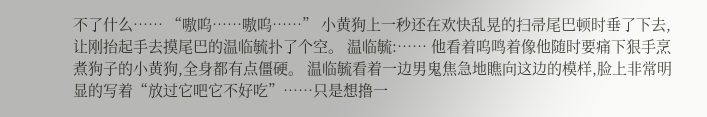不了什么…… “嗷呜……嗷呜……” 小黄狗上一秒还在欢快乱晃的扫帚尾巴顿时垂了下去,让刚抬起手去摸尾巴的温临毓扑了个空。 温临毓:…… 他看着呜鸣着像他随时要痛下狠手烹煮狗子的小黄狗,全身都有点僵硬。 温临毓看着一边男鬼焦急地瞧向这边的模样,脸上非常明显的写着“放过它吧它不好吃”……只是想撸一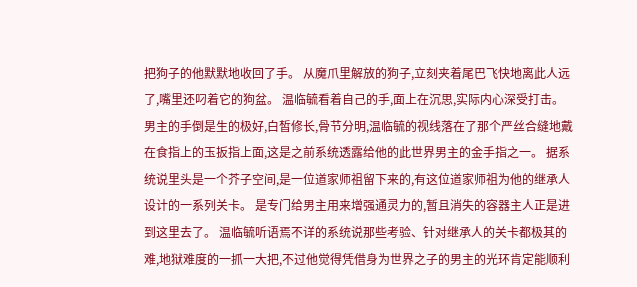把狗子的他默默地收回了手。 从魔爪里解放的狗子,立刻夹着尾巴飞快地离此人远了,嘴里还叼着它的狗盆。 温临毓看着自己的手,面上在沉思,实际内心深受打击。 男主的手倒是生的极好,白皙修长,骨节分明,温临毓的视线落在了那个严丝合缝地戴在食指上的玉扳指上面,这是之前系统透露给他的此世界男主的金手指之一。 据系统说里头是一个芥子空间,是一位道家师祖留下来的,有这位道家师祖为他的继承人设计的一系列关卡。 是专门给男主用来增强通灵力的,暂且消失的容器主人正是进到这里去了。 温临毓听语焉不详的系统说那些考验、针对继承人的关卡都极其的难,地狱难度的一抓一大把,不过他觉得凭借身为世界之子的男主的光环肯定能顺利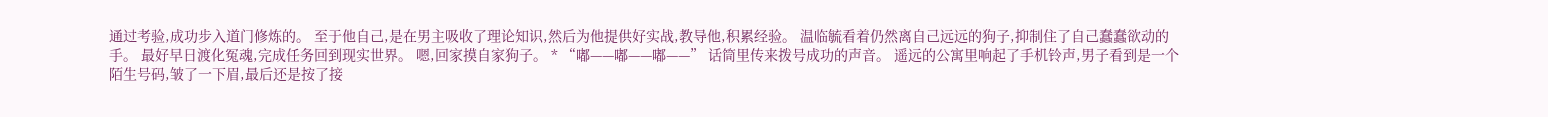通过考验,成功步入道门修炼的。 至于他自己,是在男主吸收了理论知识,然后为他提供好实战,教导他,积累经验。 温临毓看着仍然离自己远远的狗子,抑制住了自己蠢蠢欲动的手。 最好早日渡化冤魂,完成任务回到现实世界。 嗯,回家摸自家狗子。 * “嘟——嘟——嘟——” 话筒里传来拨号成功的声音。 遥远的公寓里响起了手机铃声,男子看到是一个陌生号码,皱了一下眉,最后还是按了接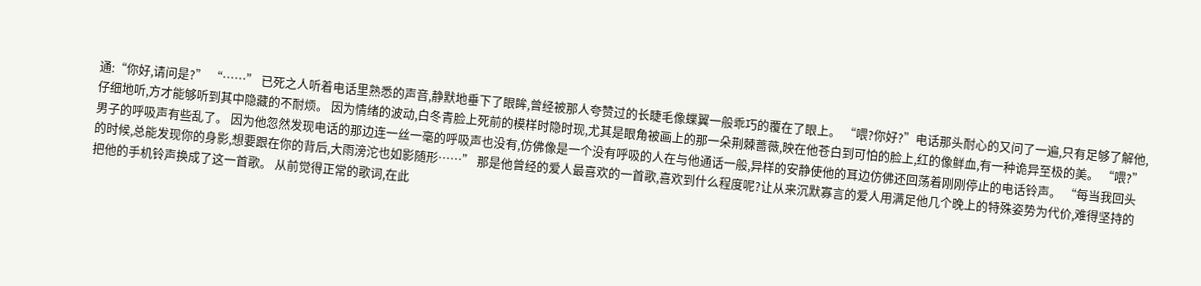通:“你好,请问是?” “……” 已死之人听着电话里熟悉的声音,静默地垂下了眼眸,曾经被那人夸赞过的长睫毛像蝶翼一般乖巧的覆在了眼上。 “喂?你好?”电话那头耐心的又问了一遍,只有足够了解他,仔细地听,方才能够听到其中隐藏的不耐烦。 因为情绪的波动,白冬青脸上死前的模样时隐时现,尤其是眼角被画上的那一朵荆棘蔷薇,映在他苍白到可怕的脸上,红的像鲜血,有一种诡异至极的美。 “喂?”男子的呼吸声有些乱了。 因为他忽然发现电话的那边连一丝一毫的呼吸声也没有,仿佛像是一个没有呼吸的人在与他通话一般,异样的安静使他的耳边仿佛还回荡着刚刚停止的电话铃声。 “每当我回头的时候,总能发现你的身影,想要跟在你的背后,大雨滂沱也如影随形……” 那是他曾经的爱人最喜欢的一首歌,喜欢到什么程度呢?让从来沉默寡言的爱人用满足他几个晚上的特殊姿势为代价,难得坚持的把他的手机铃声换成了这一首歌。 从前觉得正常的歌词,在此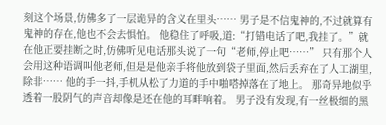刻这个场景,仿佛多了一层诡异的含义在里头…… 男子是不信鬼神的,不过就算有鬼神的存在,他也不会去惧怕。 他稳住了呼吸,道:“打错电话了吧,我挂了。”就在他正要挂断之时,仿佛听见电话那头说了一句“老师,停止吧……” 只有那个人会用这种语调叫他老师,但是是他亲手将他放到袋子里面,然后丢弃在了人工湖里,除非…… 他的手一抖,手机从松了力道的手中啪嗒掉落在了地上。 那奇异地似乎透着一股阴气的声音却像是还在他的耳畔响着。 男子没有发现,有一丝极细的黑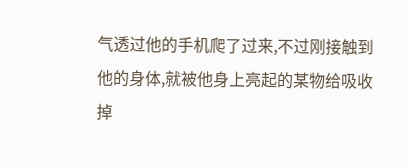气透过他的手机爬了过来,不过刚接触到他的身体,就被他身上亮起的某物给吸收掉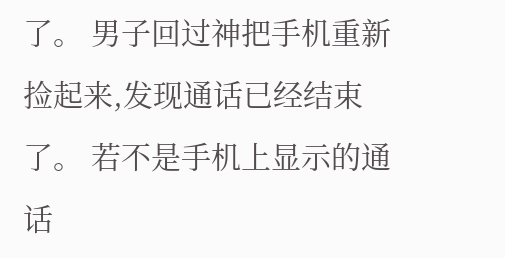了。 男子回过神把手机重新捡起来,发现通话已经结束了。 若不是手机上显示的通话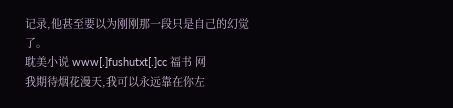记录,他甚至要以为刚刚那一段只是自己的幻觉了。
耽美小说 www[.]fushutxt[.]cc 福书 网
我期待烟花漫天,我可以永远靠在你左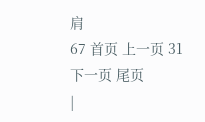肩
67 首页 上一页 31 下一页 尾页
|